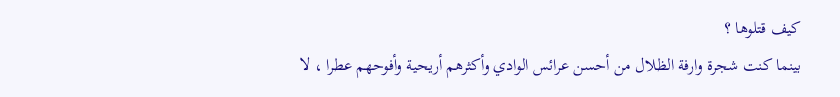كيف قتلوها ؟
بينما كنت شجرة وارفة الظلال من أحسن عرائس الوادي وأكثرهم أريحية وأفوحهم عطرا ، لا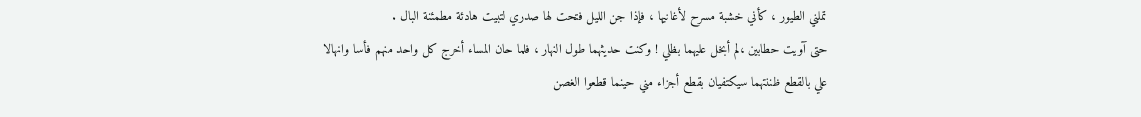تملني الطيور ، كأني خشبة مسرح لأغانيها ، فإذا جن الليل فتحت لها صدري لتبيت هادئة مطمئنة البال .
حتى آويت حطابين ،لم أبخل عليهما بظلي ! وكنت حديثهما طول النهار ، فلما حان المساء أخرج كل واحد منهم فأسا وانهالا علي بالقطع ظننتهما سيكتفيان بقطع أجزاء مني حينما قطعوا الغصن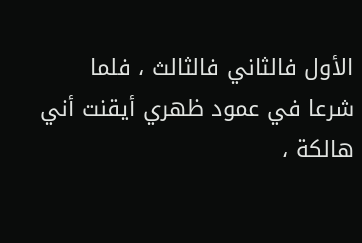الأول فالثاني فالثالث ، فلما شرعا في عمود ظهري أيقنت أني هالكة ،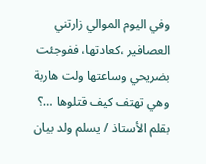وفي اليوم الموالي زارتني العصافير ،كعادتها، ففوجئت بضريحي وساعتها ولت هاربة وهي تهتف كيف قتلوها …؟
بقلم الأستاذ / يسلم ولد بيان